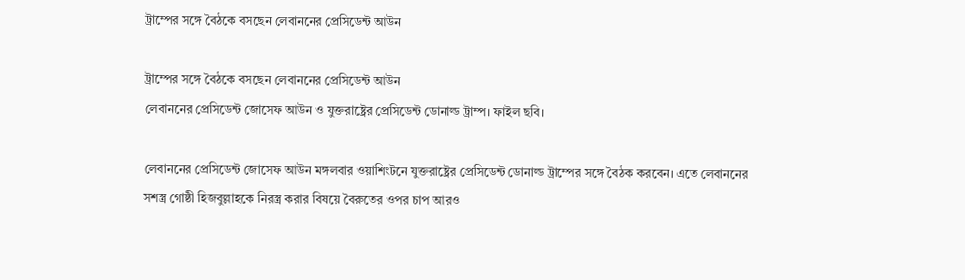ট্রাম্পের সঙ্গে বৈঠকে বসছেন লেবাননের প্রেসিডেন্ট আউন

ট্রাম্পের সঙ্গে বৈঠকে বসছেন লেবাননের প্রেসিডেন্ট আউন
লেবাননের প্রেসিডেন্ট জোসেফ আউন ও যুক্তরাষ্ট্রের প্রেসিডেন্ট ডোনাল্ড ট্রাম্প। ফাইল ছবি।

লেবাননের প্রেসিডেন্ট জোসেফ আউন মঙ্গলবার ওয়াশিংটনে যুক্তরাষ্ট্রের প্রেসিডেন্ট ডোনাল্ড ট্রাম্পের সঙ্গে বৈঠক করবেন। এতে লেবাননের সশস্ত্র গোষ্ঠী হিজবুল্লাহকে নিরস্ত্র করার বিষয়ে বৈরুতের ওপর চাপ আরও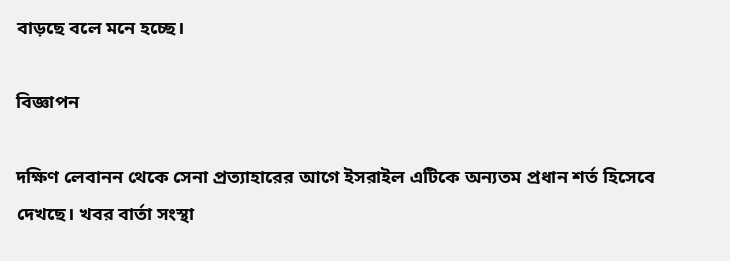বাড়ছে বলে মনে হচ্ছে।

বিজ্ঞাপন

দক্ষিণ লেবানন থেকে সেনা প্রত্যাহারের আগে ইসরাইল এটিকে অন্যতম প্রধান শর্ত হিসেবে দেখছে। খবর বার্তা সংস্থা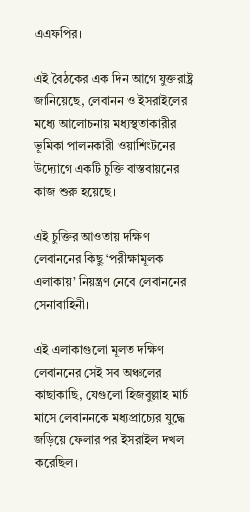এএফপির।

এই বৈঠকের এক দিন আগে যুক্তরাষ্ট্র জানিয়েছে, লেবানন ও ইসরাইলের মধ্যে আলোচনায় মধ্যস্থতাকারীর ভূমিকা পালনকারী ওয়াশিংটনের উদ্যোগে একটি চুক্তি বাস্তবায়নের কাজ শুরু হয়েছে।

এই চুক্তির আওতায় দক্ষিণ লেবাননের কিছু ‘পরীক্ষামূলক এলাকায়’ নিয়ন্ত্রণ নেবে লেবাননের সেনাবাহিনী।

এই এলাকাগুলো মূলত দক্ষিণ লেবাননের সেই সব অঞ্চলের কাছাকাছি, যেগুলো হিজবুল্লাহ মার্চ মাসে লেবাননকে মধ্যপ্রাচ্যের যুদ্ধে জড়িয়ে ফেলার পর ইসরাইল দখল করেছিল।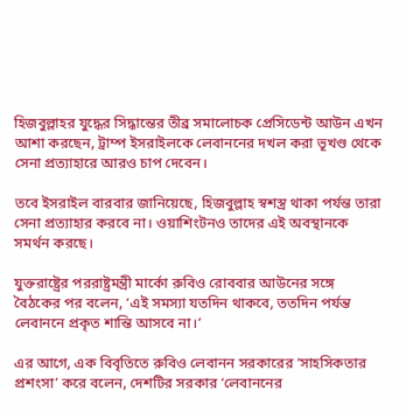হিজবুল্লাহর যুদ্ধের সিদ্ধান্তের তীব্র সমালোচক প্রেসিডেন্ট আউন এখন আশা করছেন, ট্রাম্প ইসরাইলকে লেবাননের দখল করা ভূখণ্ড থেকে সেনা প্রত্যাহারে আরও চাপ দেবেন।

তবে ইসরাইল বারবার জানিয়েছে, হিজবুল্লাহ স্বশস্ত্র থাকা পর্যন্ত তারা সেনা প্রত্যাহার করবে না। ওয়াশিংটনও তাদের এই অবস্থানকে সমর্থন করছে।

যুক্তরাষ্ট্রের পররাষ্ট্রমন্ত্রী মার্কো রুবিও রোববার আউনের সঙ্গে বৈঠকের পর বলেন, ‘এই সমস্যা যতদিন থাকবে, ততদিন পর্যন্ত লেবাননে প্রকৃত শান্তি আসবে না।’

এর আগে, এক বিবৃতিতে রুবিও লেবানন সরকারের ‘সাহসিকতার প্রশংসা’ করে বলেন, দেশটির সরকার ‘লেবাননের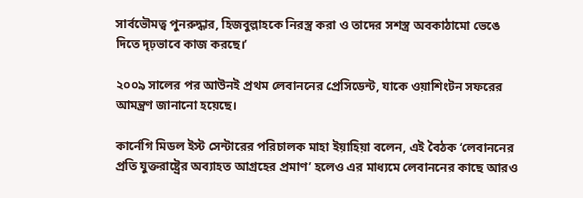সার্বভৌমত্ব পুনরুদ্ধার, হিজবুল্লাহকে নিরস্ত্র করা ও তাদের সশস্ত্র অবকাঠামো ভেঙে দিতে দৃঢ়ভাবে কাজ করছে।’

২০০৯ সালের পর আউনই প্রথম লেবাননের প্রেসিডেন্ট, যাকে ওয়াশিংটন সফরের আমন্ত্রণ জানানো হয়েছে।

কার্নেগি মিডল ইস্ট সেন্টারের পরিচালক মাহা ইয়াহিয়া বলেন, এই বৈঠক ‘লেবাননের প্রতি যুক্তরাষ্ট্রের অব্যাহত আগ্রহের প্রমাণ’ হলেও এর মাধ্যমে লেবাননের কাছে আরও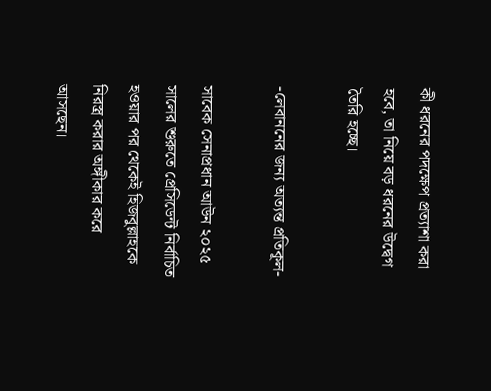কী ধরনের পদক্ষেপ প্রত্যাশা করা হবে, তা নিয়ে বড় ধরনের উদ্বেগ তৈরি হচ্ছে।

-লেবাননের জন্য অত্যন্ত প্রতিকূল-

সাবেক সেনাপ্রধান আউন ২০২৫ সালের শুরুতে প্রেসিডেন্ট নির্বাচিত হওয়ার পর থেকেই হিজবুল্লাহকে নিরস্ত্র করার অঙ্গীকার করে আসছেন।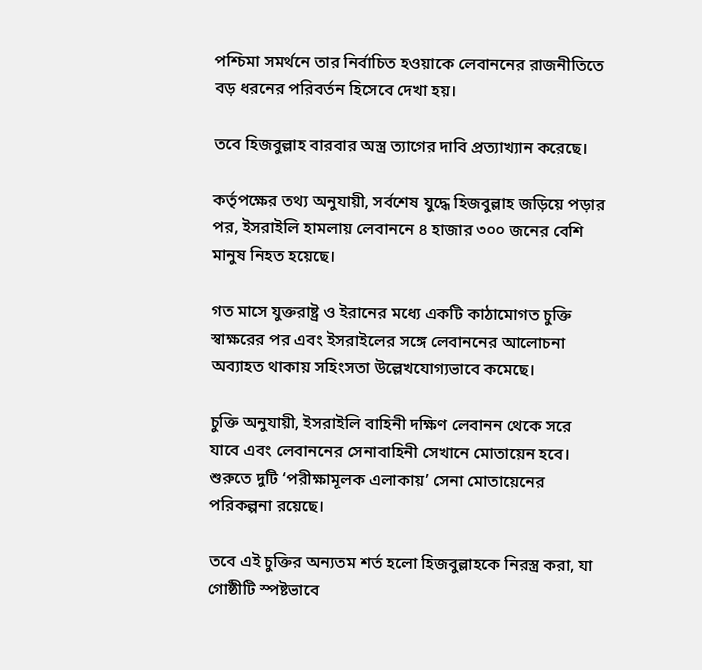পশ্চিমা সমর্থনে তার নির্বাচিত হওয়াকে লেবাননের রাজনীতিতে বড় ধরনের পরিবর্তন হিসেবে দেখা হয়।

তবে হিজবুল্লাহ বারবার অস্ত্র ত্যাগের দাবি প্রত্যাখ্যান করেছে।

কর্তৃপক্ষের তথ্য অনুযায়ী, সর্বশেষ যুদ্ধে হিজবুল্লাহ জড়িয়ে পড়ার পর, ইসরাইলি হামলায় লেবাননে ৪ হাজার ৩০০ জনের বেশি মানুষ নিহত হয়েছে।

গত মাসে যুক্তরাষ্ট্র ও ইরানের মধ্যে একটি কাঠামোগত চুক্তি স্বাক্ষরের পর এবং ইসরাইলের সঙ্গে লেবাননের আলোচনা অব্যাহত থাকায় সহিংসতা উল্লেখযোগ্যভাবে কমেছে।

চুক্তি অনুযায়ী, ইসরাইলি বাহিনী দক্ষিণ লেবানন থেকে সরে যাবে এবং লেবাননের সেনাবাহিনী সেখানে মোতায়েন হবে। শুরুতে দুটি ‘পরীক্ষামূলক এলাকায়’ সেনা মোতায়েনের পরিকল্পনা রয়েছে।

তবে এই চুক্তির অন্যতম শর্ত হলো হিজবুল্লাহকে নিরস্ত্র করা, যা গোষ্ঠীটি স্পষ্টভাবে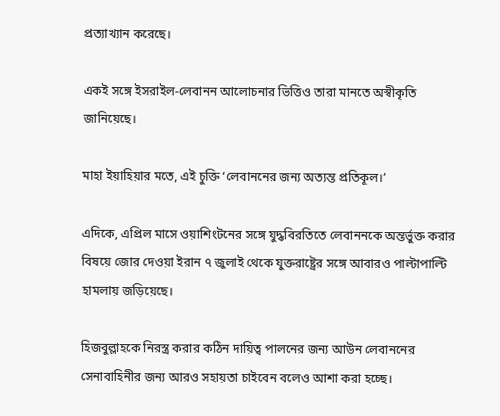প্রত্যাখ্যান করেছে।

একই সঙ্গে ইসরাইল-লেবানন আলোচনার ভিত্তিও তারা মানতে অস্বীকৃতি জানিয়েছে।

মাহা ইয়াহিয়ার মতে, এই চুক্তি ‘লেবাননের জন্য অত্যন্ত প্রতিকূল।’

এদিকে, এপ্রিল মাসে ওয়াশিংটনের সঙ্গে যুদ্ধবিরতিতে লেবাননকে অন্তর্ভুক্ত করার বিষয়ে জোর দেওয়া ইরান ৭ জুলাই থেকে যুক্তরাষ্ট্রের সঙ্গে আবারও পাল্টাপাল্টি হামলায় জড়িয়েছে।

হিজবুল্লাহকে নিরস্ত্র করার কঠিন দায়িত্ব পালনের জন্য আউন লেবাননের সেনাবাহিনীর জন্য আরও সহায়তা চাইবেন বলেও আশা করা হচ্ছে।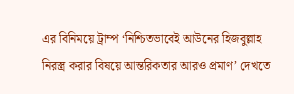এর বিনিময়ে ট্রাম্প ‘নিশ্চিতভাবেই আউনের হিজবুল্লাহ নিরস্ত্র করার বিষয়ে আন্তরিকতার আরও প্রমাণ’ দেখতে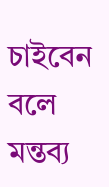চাইবেন বলে মন্তব্য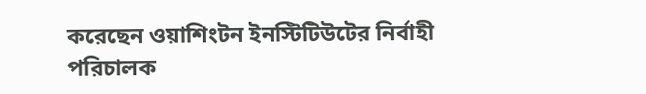করেছেন ওয়াশিংটন ইনস্টিটিউটের নির্বাহী পরিচালক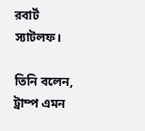রবার্ট স্যাটলফ।

তিনি বলেন, ট্রাম্প এমন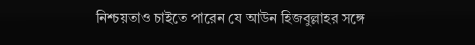নিশ্চয়তাও চাইতে পারেন যে আউন হিজবুল্লাহর সঙ্গে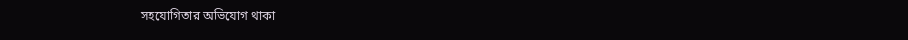সহযোগিতার অভিযোগ থাকা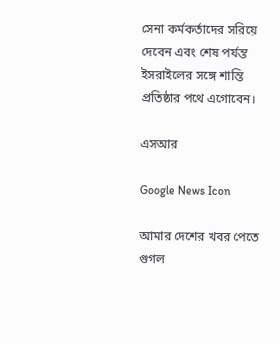সেনা কর্মকর্তাদের সরিয়ে দেবেন এবং শেষ পর্যন্ত ইসরাইলের সঙ্গে শান্তি প্রতিষ্ঠার পথে এগোবেন।

এসআর

Google News Icon

আমার দেশের খবর পেতে গুগল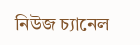নিউজ চ্যানেল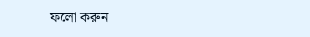ফলো করুন